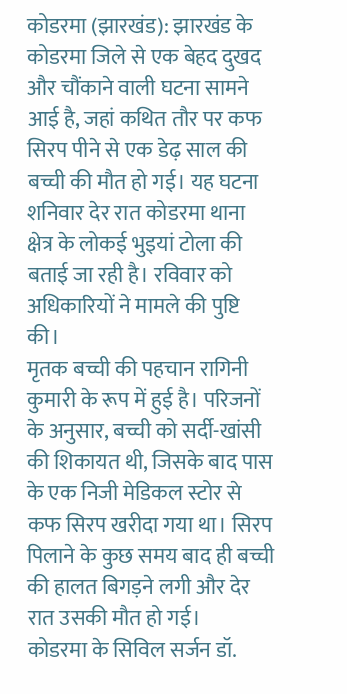कोडरमा (झारखंड): झारखंड के कोडरमा जिले से एक बेहद दुखद और चौंकाने वाली घटना सामने आई है, जहां कथित तौर पर कफ सिरप पीने से एक डेढ़ साल की बच्ची की मौत हो गई। यह घटना शनिवार देर रात कोडरमा थाना क्षेत्र के लोकई भुइयां टोला की बताई जा रही है। रविवार को अधिकारियों ने मामले की पुष्टि की।
मृतक बच्ची की पहचान रागिनी कुमारी के रूप में हुई है। परिजनों के अनुसार, बच्ची को सर्दी-खांसी की शिकायत थी, जिसके बाद पास के एक निजी मेडिकल स्टोर से कफ सिरप खरीदा गया था। सिरप पिलाने के कुछ समय बाद ही बच्ची की हालत बिगड़ने लगी और देर रात उसकी मौत हो गई।
कोडरमा के सिविल सर्जन डॉ.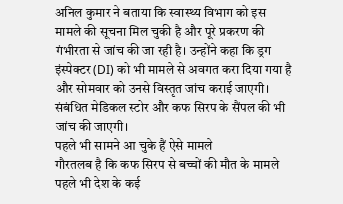अनिल कुमार ने बताया कि स्वास्थ्य विभाग को इस मामले की सूचना मिल चुकी है और पूरे प्रकरण की गंभीरता से जांच की जा रही है। उन्होंने कहा कि ड्रग इंस्पेक्टर (DI) को भी मामले से अवगत करा दिया गया है और सोमवार को उनसे विस्तृत जांच कराई जाएगी। संबंधित मेडिकल स्टोर और कफ सिरप के सैंपल की भी जांच की जाएगी।
पहले भी सामने आ चुके हैं ऐसे मामले
गौरतलब है कि कफ सिरप से बच्चों की मौत के मामले पहले भी देश के कई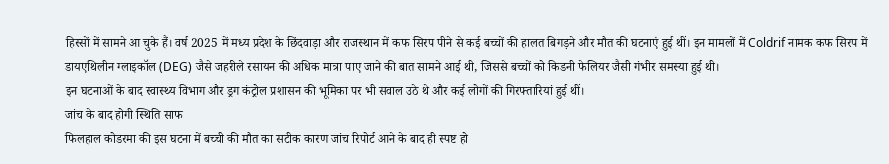हिस्सों में सामने आ चुके हैं। वर्ष 2025 में मध्य प्रदेश के छिंदवाड़ा और राजस्थान में कफ सिरप पीने से कई बच्चों की हालत बिगड़ने और मौत की घटनाएं हुई थीं। इन मामलों में Coldrif नामक कफ सिरप में डायएथिलीन ग्लाइकॉल (DEG) जैसे जहरीले रसायन की अधिक मात्रा पाए जाने की बात सामने आई थी, जिससे बच्चों को किडनी फेलियर जैसी गंभीर समस्या हुई थी।
इन घटनाओं के बाद स्वास्थ्य विभाग और ड्रग कंट्रोल प्रशासन की भूमिका पर भी सवाल उठे थे और कई लोगों की गिरफ्तारियां हुई थीं।
जांच के बाद होगी स्थिति साफ
फिलहाल कोडरमा की इस घटना में बच्ची की मौत का सटीक कारण जांच रिपोर्ट आने के बाद ही स्पष्ट हो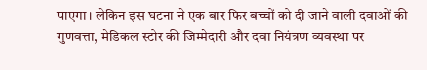पाएगा। लेकिन इस घटना ने एक बार फिर बच्चों को दी जाने वाली दवाओं की गुणवत्ता, मेडिकल स्टोर की जिम्मेदारी और दवा नियंत्रण व्यवस्था पर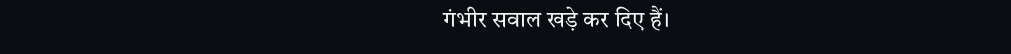गंभीर सवाल खड़े कर दिए हैं।